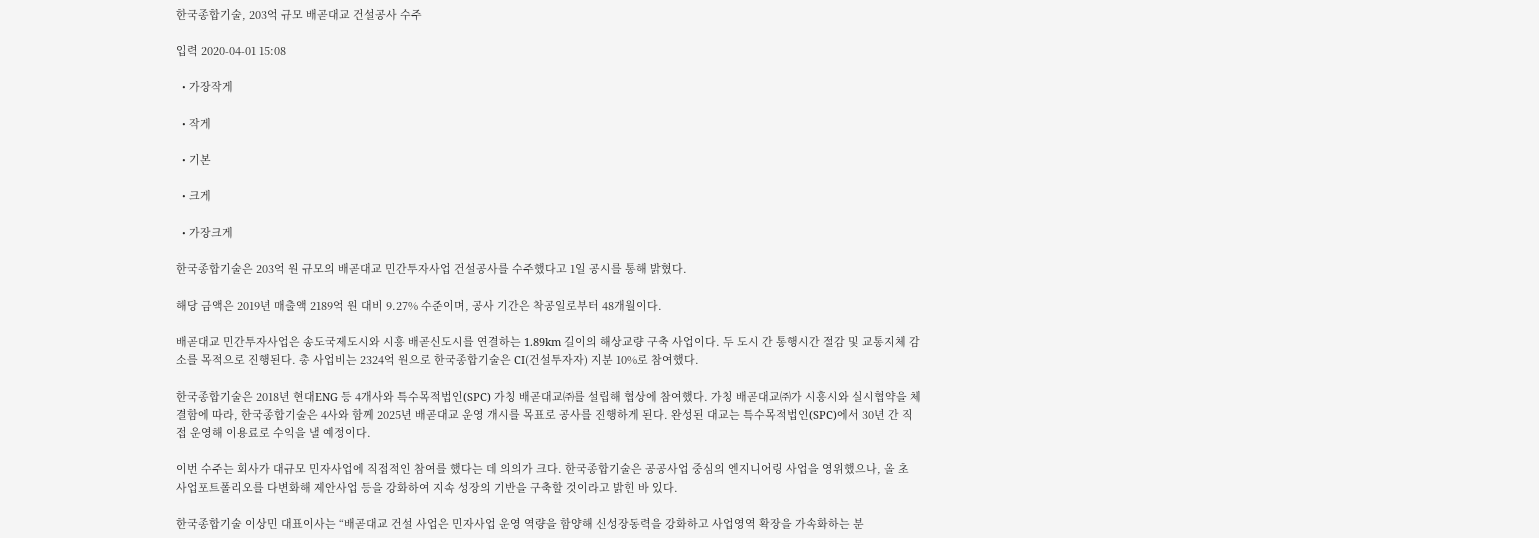한국종합기술, 203억 규모 배곧대교 건설공사 수주

입력 2020-04-01 15:08

  • 가장작게

  • 작게

  • 기본

  • 크게

  • 가장크게

한국종합기술은 203억 원 규모의 배곧대교 민간투자사업 건설공사를 수주했다고 1일 공시를 통해 밝혔다.

해당 금액은 2019년 매출액 2189억 원 대비 9.27% 수준이며, 공사 기간은 착공일로부터 48개월이다.

배곧대교 민간투자사업은 송도국제도시와 시흥 배곧신도시를 연결하는 1.89km 길이의 해상교량 구축 사업이다. 두 도시 간 통행시간 절감 및 교통지체 감소를 목적으로 진행된다. 총 사업비는 2324억 원으로 한국종합기술은 CI(건설투자자) 지분 10%로 참여했다.

한국종합기술은 2018년 현대ENG 등 4개사와 특수목적법인(SPC) 가칭 배곧대교㈜를 설립해 협상에 참여했다. 가칭 배곧대교㈜가 시흥시와 실시협약을 체결함에 따라, 한국종합기술은 4사와 함께 2025년 배곧대교 운영 개시를 목표로 공사를 진행하게 된다. 완성된 대교는 특수목적법인(SPC)에서 30년 간 직접 운영해 이용료로 수익을 낼 예정이다.

이번 수주는 회사가 대규모 민자사업에 직접적인 참여를 했다는 데 의의가 크다. 한국종합기술은 공공사업 중심의 엔지니어링 사업을 영위했으나, 올 초 사업포트폴리오를 다변화해 제안사업 등을 강화하여 지속 성장의 기반을 구축할 것이라고 밝힌 바 있다.

한국종합기술 이상민 대표이사는 “배곧대교 건설 사업은 민자사업 운영 역량을 함양해 신성장동력을 강화하고 사업영역 확장을 가속화하는 분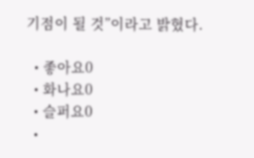기점이 될 것”이라고 밝혔다.

  • 좋아요0
  • 화나요0
  • 슬퍼요0
  •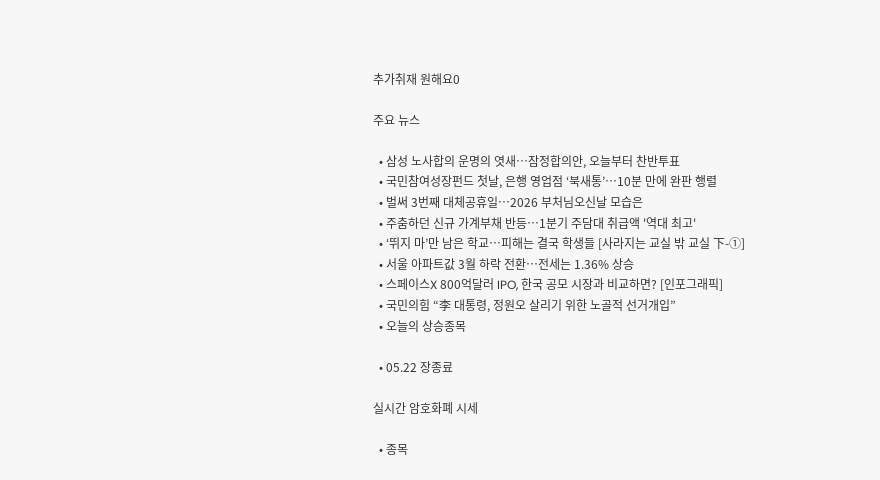추가취재 원해요0

주요 뉴스

  • 삼성 노사합의 운명의 엿새⋯잠정합의안, 오늘부터 찬반투표
  • 국민참여성장펀드 첫날, 은행 영업점 ‘북새통’⋯10분 만에 완판 행렬
  • 벌써 3번째 대체공휴일…2026 부처님오신날 모습은
  • 주춤하던 신규 가계부채 반등⋯1분기 주담대 취급액 '역대 최고'
  • ‘뛰지 마’만 남은 학교…피해는 결국 학생들 [사라지는 교실 밖 교실 下-①]
  • 서울 아파트값 3월 하락 전환⋯전세는 1.36% 상승
  • 스페이스X 800억달러 IPO, 한국 공모 시장과 비교하면? [인포그래픽]
  • 국민의힘 “李 대통령, 정원오 살리기 위한 노골적 선거개입”
  • 오늘의 상승종목

  • 05.22 장종료

실시간 암호화폐 시세

  • 종목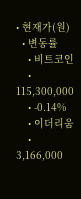• 현재가(원)
  • 변동률
    • 비트코인
    • 115,300,000
    • -0.14%
    • 이더리움
    • 3,166,000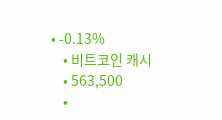• -0.13%
    • 비트코인 캐시
    • 563,500
    •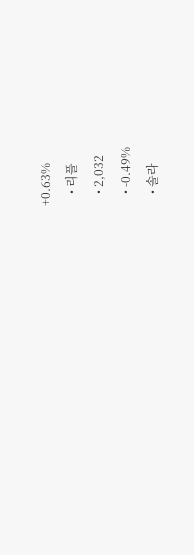+0.63%
    • 리플
    • 2,032
    • -0.49%
    • 솔라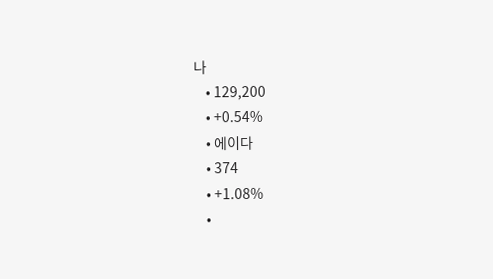나
    • 129,200
    • +0.54%
    • 에이다
    • 374
    • +1.08%
    •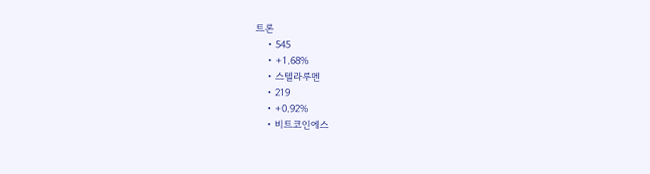트론
    • 545
    • +1.68%
    • 스텔라루멘
    • 219
    • +0.92%
    • 비트코인에스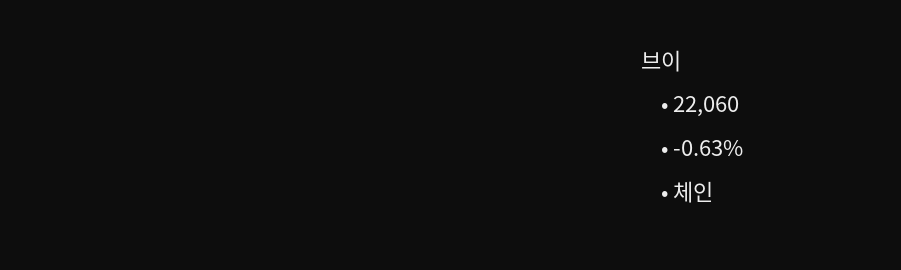브이
    • 22,060
    • -0.63%
    • 체인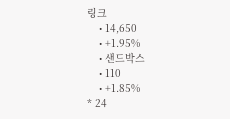링크
    • 14,650
    • +1.95%
    • 샌드박스
    • 110
    • +1.85%
* 24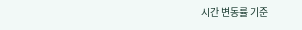시간 변동률 기준